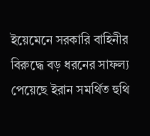ইয়েমেনে সরকারি বাহিনীর বিরুদ্ধে বড় ধরনের সাফল্য পেয়েছে ইরান সমর্থিত হুথি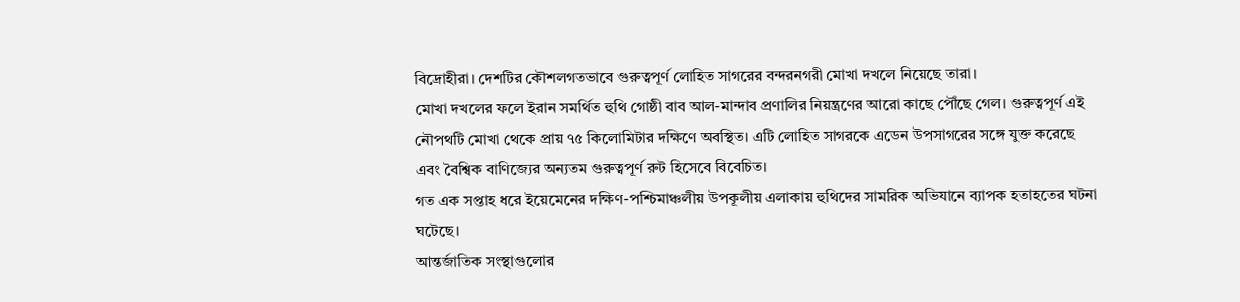বিদ্রোহীরা। দেশটির কৌশলগতভাবে গুরুত্বপূর্ণ লোহিত সাগরের বন্দরনগরী মোখা দখলে নিয়েছে তারা।
মোখা দখলের ফলে ইরান সমর্থিত হুথি গোষ্ঠী বাব আল-মান্দাব প্রণালির নিয়ন্ত্রণের আরো কাছে পৌঁছে গেল। গুরুত্বপূর্ণ এই নৌপথটি মোখা থেকে প্রায় ৭৫ কিলোমিটার দক্ষিণে অবস্থিত। এটি লোহিত সাগরকে এডেন উপসাগরের সঙ্গে যুক্ত করেছে এবং বৈশ্বিক বাণিজ্যের অন্যতম গুরুত্বপূর্ণ রুট হিসেবে বিবেচিত।
গত এক সপ্তাহ ধরে ইয়েমেনের দক্ষিণ-পশ্চিমাঞ্চলীয় উপকূলীয় এলাকায় হুথিদের সামরিক অভিযানে ব্যাপক হতাহতের ঘটনা ঘটেছে।
আন্তর্জাতিক সংস্থাগুলোর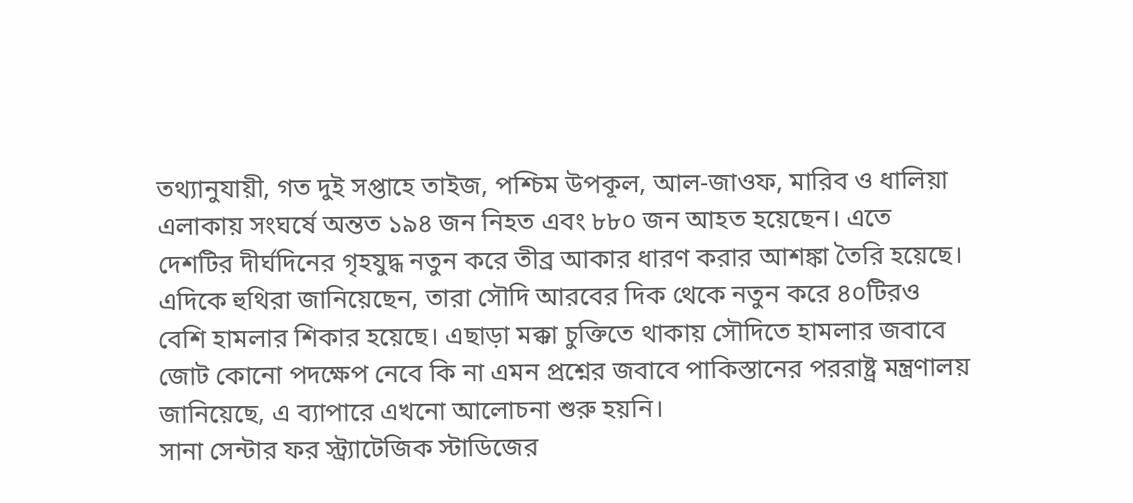তথ্যানুযায়ী, গত দুই সপ্তাহে তাইজ, পশ্চিম উপকূল, আল-জাওফ, মারিব ও ধালিয়া এলাকায় সংঘর্ষে অন্তত ১৯৪ জন নিহত এবং ৮৮০ জন আহত হয়েছেন। এতে দেশটির দীর্ঘদিনের গৃহযুদ্ধ নতুন করে তীব্র আকার ধারণ করার আশঙ্কা তৈরি হয়েছে।
এদিকে হুথিরা জানিয়েছেন, তারা সৌদি আরবের দিক থেকে নতুন করে ৪০টিরও বেশি হামলার শিকার হয়েছে। এছাড়া মক্কা চুক্তিতে থাকায় সৌদিতে হামলার জবাবে জোট কোনো পদক্ষেপ নেবে কি না এমন প্রশ্নের জবাবে পাকিস্তানের পররাষ্ট্র মন্ত্রণালয় জানিয়েছে, এ ব্যাপারে এখনো আলোচনা শুরু হয়নি।
সানা সেন্টার ফর স্ট্র্যাটেজিক স্টাডিজের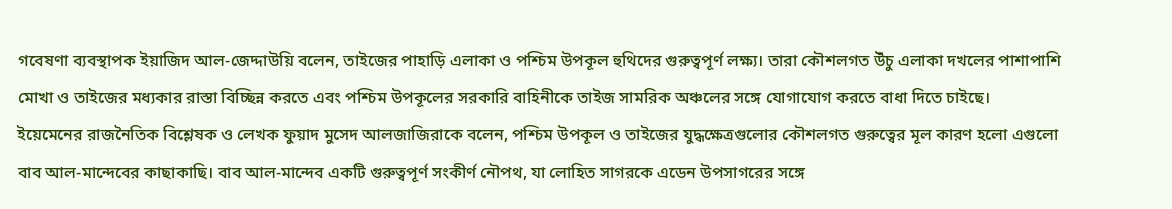গবেষণা ব্যবস্থাপক ইয়াজিদ আল-জেদ্দাউয়ি বলেন, তাইজের পাহাড়ি এলাকা ও পশ্চিম উপকূল হুথিদের গুরুত্বপূর্ণ লক্ষ্য। তারা কৌশলগত উঁচু এলাকা দখলের পাশাপাশি মোখা ও তাইজের মধ্যকার রাস্তা বিচ্ছিন্ন করতে এবং পশ্চিম উপকূলের সরকারি বাহিনীকে তাইজ সামরিক অঞ্চলের সঙ্গে যোগাযোগ করতে বাধা দিতে চাইছে।
ইয়েমেনের রাজনৈতিক বিশ্লেষক ও লেখক ফুয়াদ মুসেদ আলজাজিরাকে বলেন, পশ্চিম উপকূল ও তাইজের যুদ্ধক্ষেত্রগুলোর কৌশলগত গুরুত্বের মূল কারণ হলো এগুলো বাব আল-মান্দেবের কাছাকাছি। বাব আল-মান্দেব একটি গুরুত্বপূর্ণ সংকীর্ণ নৌপথ, যা লোহিত সাগরকে এডেন উপসাগরের সঙ্গে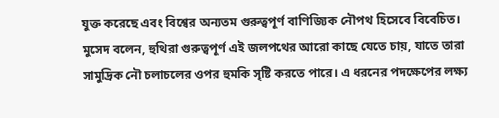যুক্ত করেছে এবং বিশ্বের অন্যতম গুরুত্বপূর্ণ বাণিজ্যিক নৌপথ হিসেবে বিবেচিত।
মুসেদ বলেন, হুথিরা গুরুত্বপূর্ণ এই জলপথের আরো কাছে যেতে চায়, যাতে তারা সামুদ্রিক নৌ চলাচলের ওপর হুমকি সৃষ্টি করতে পারে। এ ধরনের পদক্ষেপের লক্ষ্য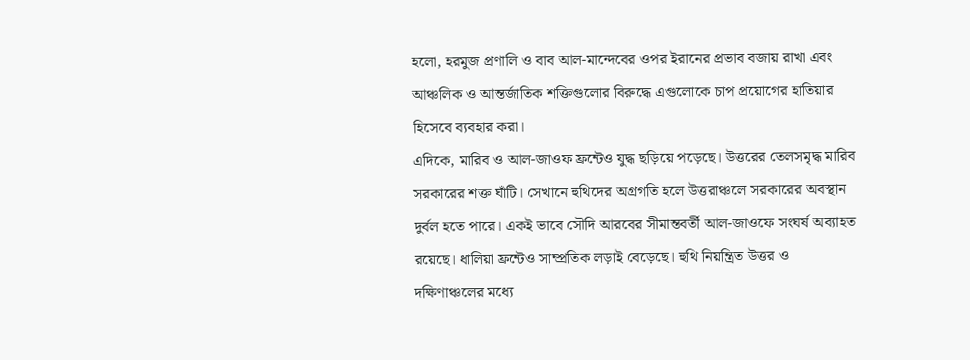হলো, হরমুজ প্রণালি ও বাব আল-মান্দেবের ওপর ইরানের প্রভাব বজায় রাখা এবং আঞ্চলিক ও আন্তর্জাতিক শক্তিগুলোর বিরুদ্ধে এগুলোকে চাপ প্রয়োগের হাতিয়ার হিসেবে ব্যবহার করা।
এদিকে, মারিব ও আল-জাওফ ফ্রন্টেও যুদ্ধ ছড়িয়ে পড়েছে। উত্তরের তেলসমৃদ্ধ মারিব সরকারের শক্ত ঘাঁটি। সেখানে হুথিদের অগ্রগতি হলে উত্তরাঞ্চলে সরকারের অবস্থান দুর্বল হতে পারে। একই ভাবে সৌদি আরবের সীমান্তবর্তী আল-জাওফে সংঘর্ষ অব্যাহত রয়েছে। ধালিয়া ফ্রন্টেও সাম্প্রতিক লড়াই বেড়েছে। হুথি নিয়ন্ত্রিত উত্তর ও দক্ষিণাঞ্চলের মধ্যে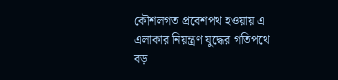কৌশলগত প্রবেশপথ হওয়ায় এ এলাকার নিয়ন্ত্রণ যুদ্ধের গতিপথে বড়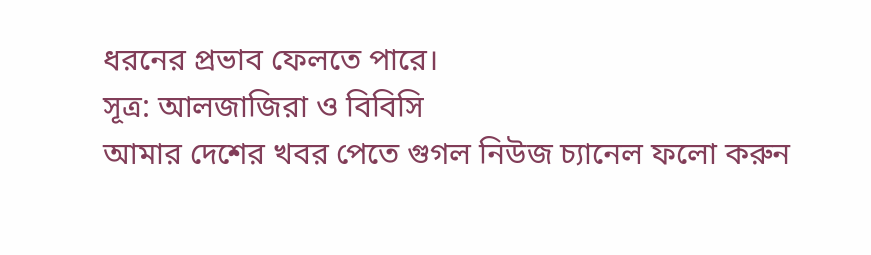ধরনের প্রভাব ফেলতে পারে।
সূত্র: আলজাজিরা ও বিবিসি
আমার দেশের খবর পেতে গুগল নিউজ চ্যানেল ফলো করুন